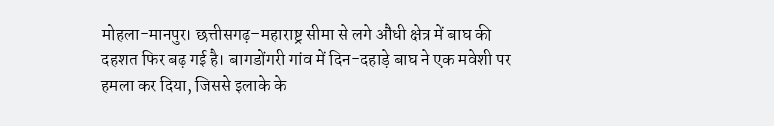मोहला-मानपुर। छत्तीसगढ़–महाराष्ट्र सीमा से लगे औंधी क्षेत्र में बाघ की दहशत फिर बढ़ गई है। बागडोंगरी गांव में दिन-दहाड़े बाघ ने एक मवेशी पर हमला कर दिया, जिससे इलाके के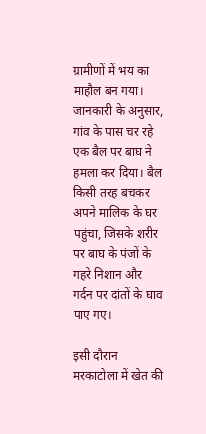ग्रामीणों में भय का माहौल बन गया।
जानकारी के अनुसार, गांव के पास चर रहे एक बैल पर बाघ ने हमला कर दिया। बैल किसी तरह बचकर अपने मालिक के घर पहुंचा, जिसके शरीर पर बाघ के पंजों के गहरे निशान और गर्दन पर दांतों के घाव पाए गए।

इसी दौरान मरकाटोला में खेत की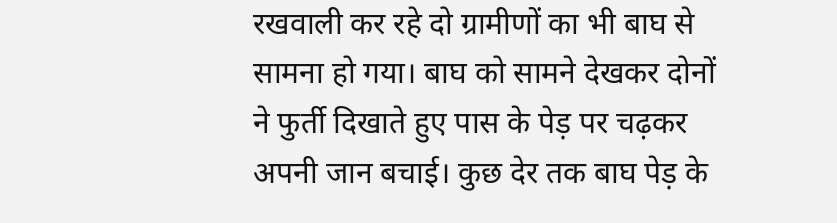रखवाली कर रहे दो ग्रामीणों का भी बाघ से सामना हो गया। बाघ को सामने देखकर दोनों ने फुर्ती दिखाते हुए पास के पेड़ पर चढ़कर अपनी जान बचाई। कुछ देर तक बाघ पेड़ के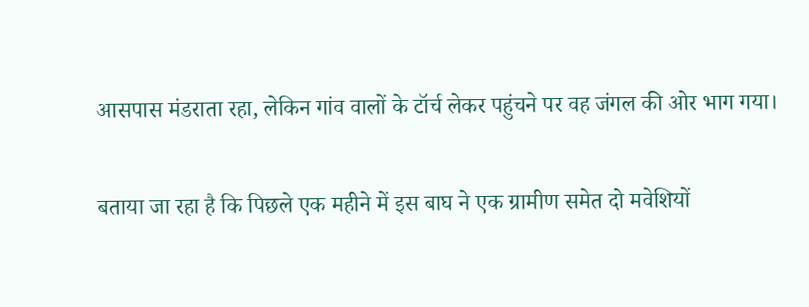आसपास मंडराता रहा, लेकिन गांव वालों के टॉर्च लेकर पहुंचने पर वह जंगल की ओर भाग गया।

बताया जा रहा है कि पिछले एक महीने में इस बाघ ने एक ग्रामीण समेत दो मवेशियों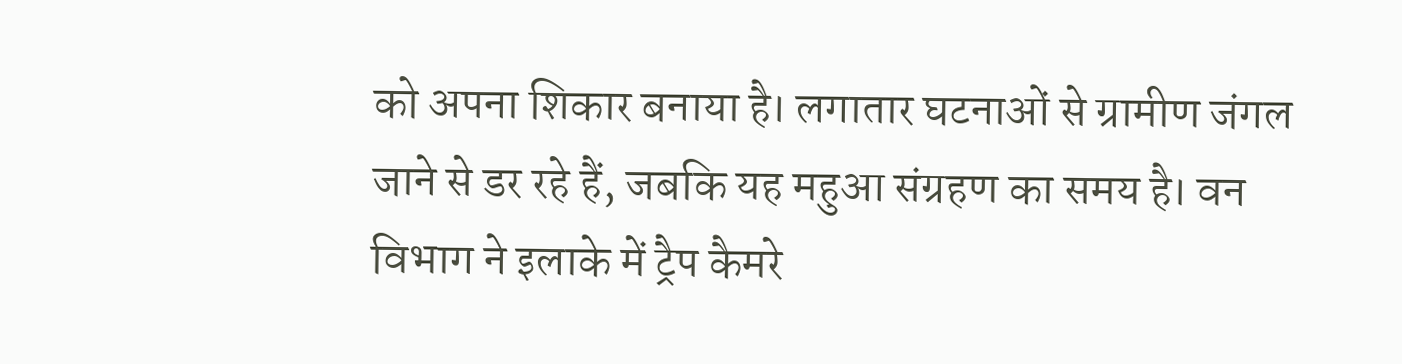को अपना शिकार बनाया है। लगातार घटनाओं से ग्रामीण जंगल जाने से डर रहे हैं, जबकि यह महुआ संग्रहण का समय है। वन विभाग ने इलाके में ट्रैप कैमरे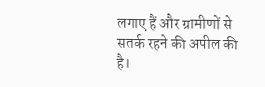लगाए हैं और ग्रामीणों से सतर्क रहने की अपील की है।